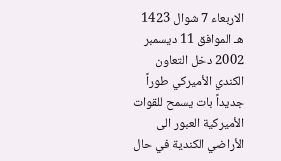الاربعاء 7 شوال 1423 هـ الموافق 11 ديسمبر 2002 دخل التعاون الكندي الأميركي طوراً جديداً بات يسمح للقوات الأميركية العبور الى الأراضي الكندية في حال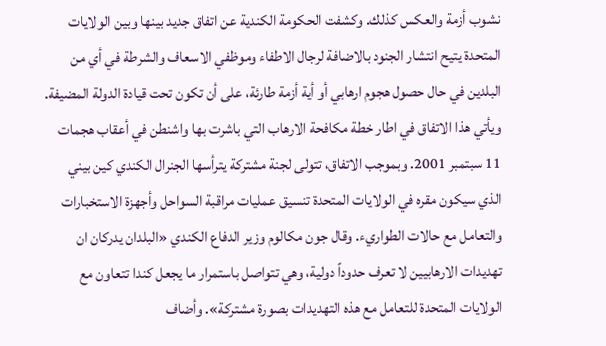نشوب أزمة والعكس كذلك. وكشفت الحكومة الكندية عن اتفاق جديد بينها وبين الولايات المتحدة يتيح انتشار الجنود بالاضافة لرجال الاطفاء وموظفي الاسعاف والشرطة في أي من البلدين في حال حصول هجوم ارهابي أو أية أزمة طارئة، على أن تكون تحت قيادة الدولة المضيفة. ويأتي هذا الاتفاق في اطار خطة مكافحة الارهاب التي باشرت بها واشنطن في أعقاب هجمات 11 سبتمبر 2001. وبموجب الاتفاق، تتولى لجنة مشتركة يترأسها الجنرال الكندي كين بيني الذي سيكون مقره في الولايات المتحدة تنسيق عمليات مراقبة السواحل وأجهزة الاستخبارات والتعامل مع حالات الطواريء. وقال جون مكالوم وزير الدفاع الكندي «البلدان يدركان ان تهديدات الارهابيين لا تعرف حدوداً دولية، وهي تتواصل باستمرار ما يجعل كندا تتعاون مع الولايات المتحدة للتعامل مع هذه التهديدات بصورة مشتركة». وأضاف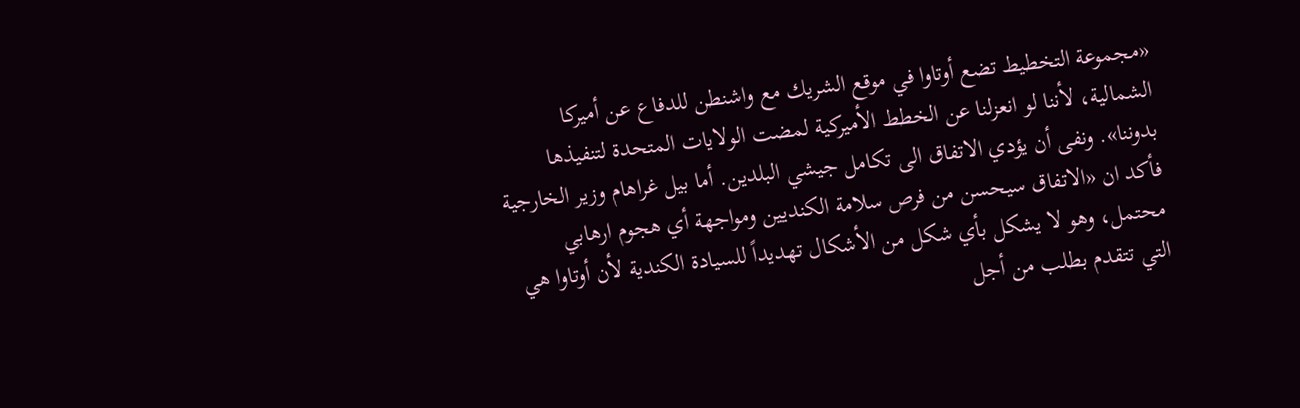«مجموعة التخطيط تضع أوتاوا في موقع الشريك مع واشنطن للدفاع عن أميركا الشمالية، لأننا لو انعزلنا عن الخطط الأميركية لمضت الولايات المتحدة لتنفيذها بدوننا». ونفى أن يؤدي الاتفاق الى تكامل جيشي البلدين. أما بيل غراهام وزير الخارجية فأكد ان «الاتفاق سيحسن من فرص سلامة الكنديين ومواجهة أي هجوم ارهابي محتمل، وهو لا يشكل بأي شكل من الأشكال تهديداً للسيادة الكندية لأن أوتاوا هي التي تتقدم بطلب من أجل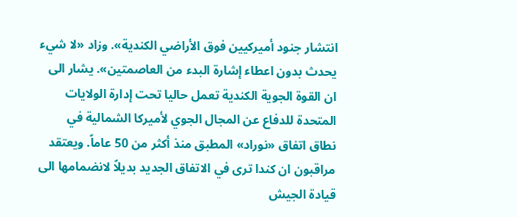انتشار جنود أميركيين فوق الأراضي الكندية». وزاد «لا شيء يحدث بدون اعطاء إشارة البدء من العاصمتين». يشار الى ان القوة الجوية الكندية تعمل حاليا تحت إدارة الولايات المتحدة للدفاع عن المجال الجوي لأميركا الشمالية في نطاق اتفاق «نوراد» المطبق منذ أكثر من 50 عاماً. ويعتقد مراقبون ان كندا ترى في الاتفاق الجديد بديلاً لانضمامها الى قيادة الجيش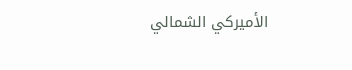الأميركي الشمالي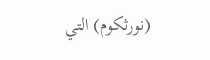(نورثكوم) التي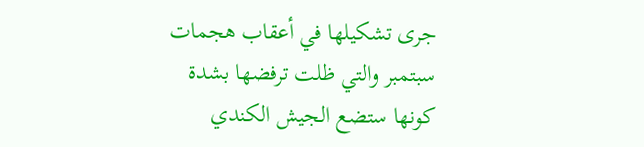جرى تشكيلها في أعقاب هجمات سبتمبر والتي ظلت ترفضها بشدة كونها ستضع الجيش الكندي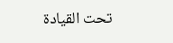تحت القيادة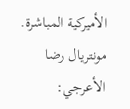الأميركية المباشرة. مونتريال رضا الأعرجي: